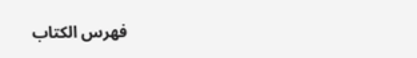فهرس الكتاب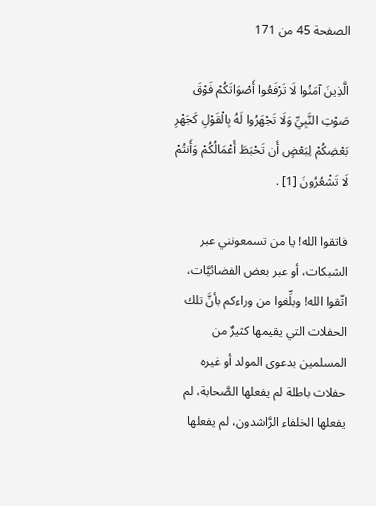الصفحة 45 من 171

الَّذِينَ آمَنُوا لَا تَرْفَعُوا أَصْوَاتَكُمْ فَوْقَ صَوْتِ النَّبِيِّ وَلَا تَجْهَرُوا لَهُ بِالْقَوْلِ كَجَهْرِ بَعْضِكُمْ لِبَعْضٍ أَن تَحْبَطَ أَعْمَالُكُمْ وَأَنتُمْ لَا تَشْعُرُونَ [1] .

فاتقوا الله! يا من تسمعونني عبر الشبكات، أو عبر بعض الفضائيَّات، اتّقوا الله! وبلِّغوا من وراءكم بأنَّ تلك الحفلات التي يقيمها كثيرٌ من المسلمين بدعوى المولد أو غيره حفلات باطلة لم يفعلها الصَّحابة، لم يفعلها الخلفاء الرَّاشدون، لم يفعلها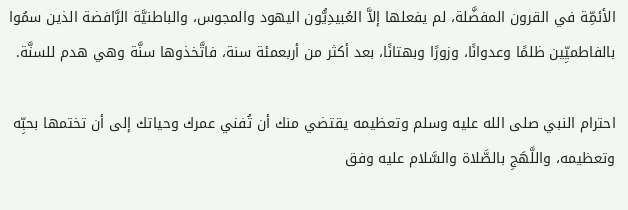الأئمِّة في القرون المفضَّلة، لم يفعلها إلاَّ العُبيدِيُّون اليهود والمجوس، والباطنيَّة الرَّافضة الذين سمُوا بالفاطميِّين ظلمًا وعدوانًا، وزورًا وبهتانًا، بعد أكثر من أربعمئة سنة، فاتَّخذوها سنَّة وهي هدم للسنَّة.

احترام النبي صلى الله عليه وسلم وتعظيمه يقتضي منك أن تُفني عمرك وحياتك إلى أن تختمها بحبِّه وتعظيمه، واللَّهَجِ بالصَّلاة والسَّلام عليه وفق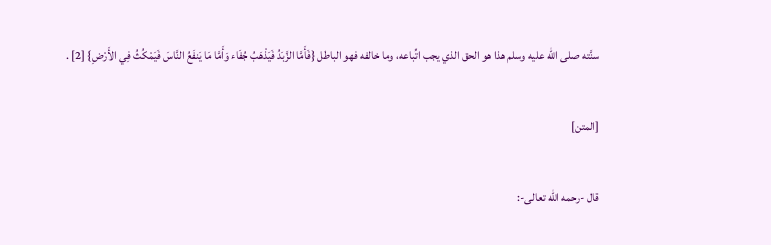سنَّته صلى الله عليه وسلم هذا هو الحق الذي يجب اتِّباعه، وما خالفه فهو الباطل {فَأَمَّا الزَّبَدُ فَيَذْهَبُ جُفَاء وَأَمَّا مَا يَنفَعُ النَّاسَ فَيَمْكُثُ فِي الأَرْضِ} [2] .

[المتن]

قال -رحمه الله تعالى-: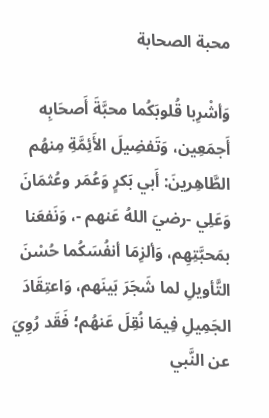محبة الصحابة

وَأشْرِبا قُلوبَكُما محبَّةَ أَصحَابِه أَجمَعِين، وَتَفضِيلَ الأَئِمَّةِ مِنهُم الطَّاهِرينَ: أَبي بَكرٍ وَعُمَر وعُثمَانَ وَعَلِي -رضيَ اللهُ عَنهم -، وَنَفعَنا بمَحبَّتِهِم، وَألزِمَا أنفُسَكُما حُسْنَ التَّأويلِ لما شَجَرَ بَينَهم، وَاعتِقَادَ الجَمِيلِ فِيمَا نُقِلَ عَنهُم؛ فَقَد رُوِيَ عن النَّبي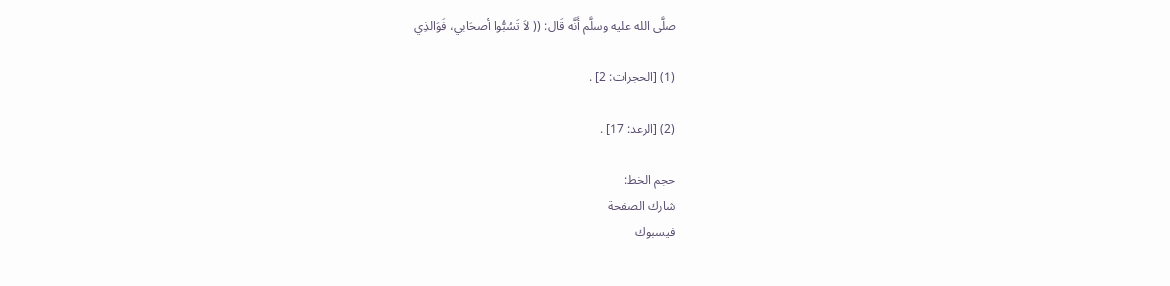صلَّى الله عليه وسلَّم أَنَّه قَال: (( لاَ تَسُبُّوا أصحَابي، فَوَالذِي

(1) [الحجرات: 2] .

(2) [الرعد: 17] .

حجم الخط:
شارك الصفحة
فيسبوك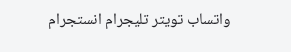واتساب تويتر تليجرام انستجرام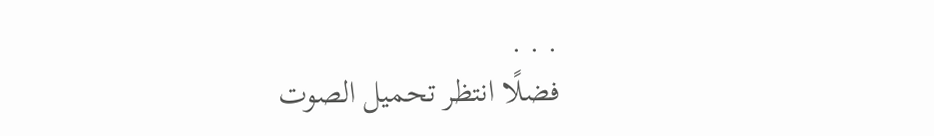. . .
فضلًا انتظر تحميل الصوت